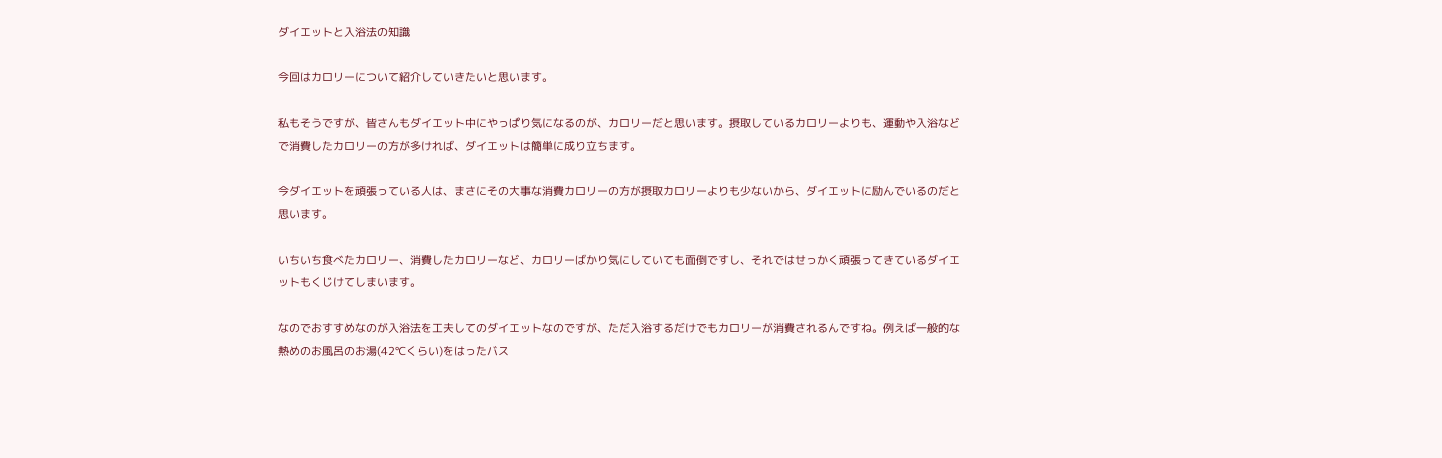ダイエットと入浴法の知識

今回はカロリーについて紹介していきたいと思います。

私もそうですが、皆さんもダイエット中にやっぱり気になるのが、カロリーだと思います。摂取しているカロリーよりも、運動や入浴などで消費したカロリーの方が多ければ、ダイエットは簡単に成り立ちます。

今ダイエットを頑張っている人は、まさにその大事な消費カロリーの方が摂取カロリーよりも少ないから、ダイエットに励んでいるのだと思います。

いちいち食べたカロリー、消費したカロリーなど、カロリーばかり気にしていても面倒ですし、それではせっかく頑張ってきているダイエットもくじけてしまいます。

なのでおすすめなのが入浴法を工夫してのダイエットなのですが、ただ入浴するだけでもカロリーが消費されるんですね。例えば一般的な熱めのお風呂のお湯(42℃くらい)をはったバス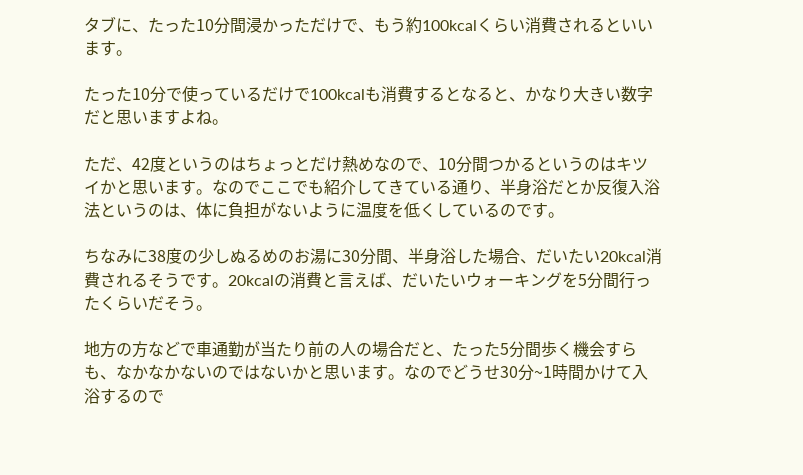タブに、たった10分間浸かっただけで、もう約100kcalくらい消費されるといいます。

たった10分で使っているだけで100kcalも消費するとなると、かなり大きい数字だと思いますよね。

ただ、42度というのはちょっとだけ熱めなので、10分間つかるというのはキツイかと思います。なのでここでも紹介してきている通り、半身浴だとか反復入浴法というのは、体に負担がないように温度を低くしているのです。

ちなみに38度の少しぬるめのお湯に30分間、半身浴した場合、だいたい20kcal消費されるそうです。20kcalの消費と言えば、だいたいウォーキングを5分間行ったくらいだそう。

地方の方などで車通勤が当たり前の人の場合だと、たった5分間歩く機会すらも、なかなかないのではないかと思います。なのでどうせ30分~1時間かけて入浴するので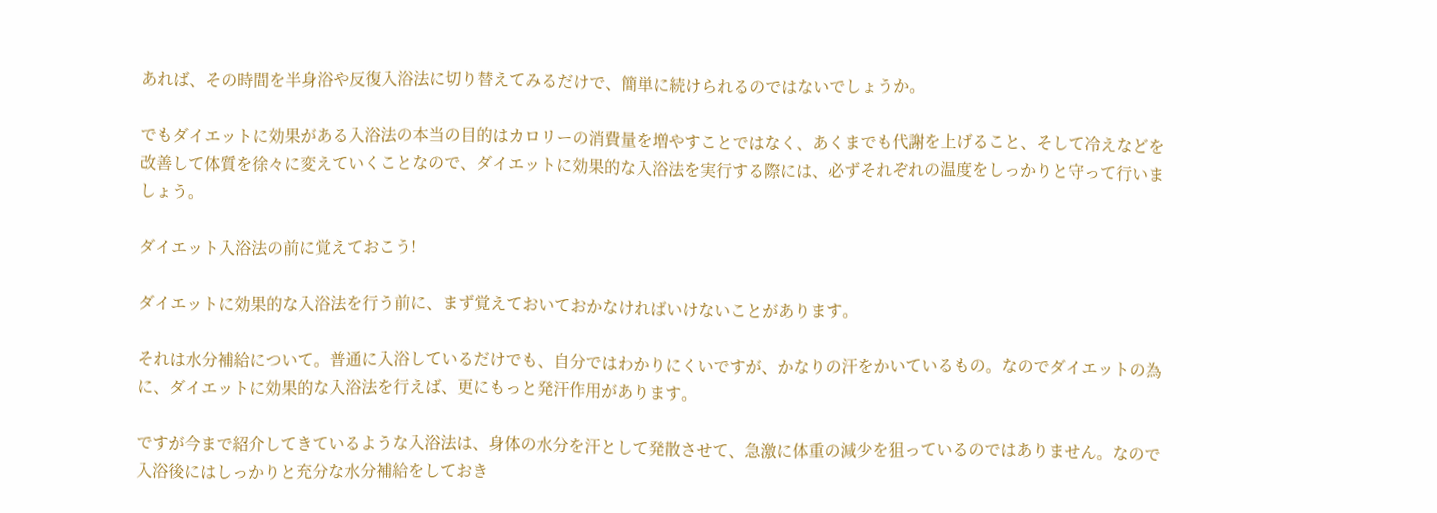あれば、その時間を半身浴や反復入浴法に切り替えてみるだけで、簡単に続けられるのではないでしょうか。

でもダイエットに効果がある入浴法の本当の目的はカロリーの消費量を増やすことではなく、あくまでも代謝を上げること、そして冷えなどを改善して体質を徐々に変えていくことなので、ダイエットに効果的な入浴法を実行する際には、必ずそれぞれの温度をしっかりと守って行いましょう。

ダイエット入浴法の前に覚えておこう!

ダイエットに効果的な入浴法を行う前に、まず覚えておいておかなければいけないことがあります。

それは水分補給について。普通に入浴しているだけでも、自分ではわかりにくいですが、かなりの汗をかいているもの。なのでダイエットの為に、ダイエットに効果的な入浴法を行えば、更にもっと発汗作用があります。

ですが今まで紹介してきているような入浴法は、身体の水分を汗として発散させて、急激に体重の減少を狙っているのではありません。なので入浴後にはしっかりと充分な水分補給をしておき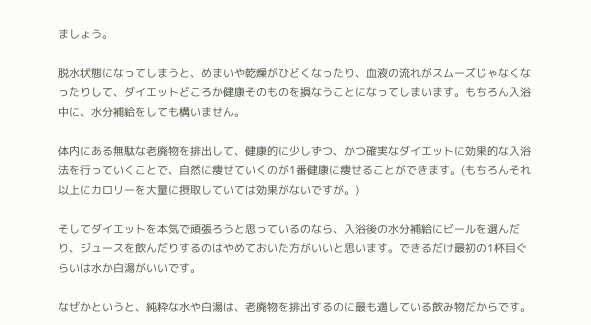ましょう。

脱水状態になってしまうと、めまいや乾燥がひどくなったり、血液の流れがスムーズじゃなくなったりして、ダイエットどころか健康そのものを損なうことになってしまいます。もちろん入浴中に、水分補給をしても構いません。

体内にある無駄な老廃物を排出して、健康的に少しずつ、かつ確実なダイエットに効果的な入浴法を行っていくことで、自然に痩せていくのが1番健康に痩せることができます。(もちろんそれ以上にカロリーを大量に摂取していては効果がないですが。)

そしてダイエットを本気で頑張ろうと思っているのなら、入浴後の水分補給にビールを選んだり、ジュースを飲んだりするのはやめておいた方がいいと思います。できるだけ最初の1杯目ぐらいは水か白湯がいいです。

なぜかというと、純粋な水や白湯は、老廃物を排出するのに最も適している飲み物だからです。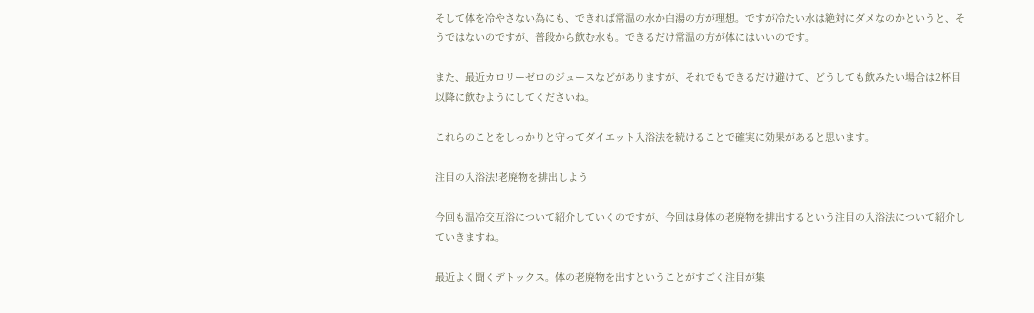そして体を冷やさない為にも、できれば常温の水か白湯の方が理想。ですが冷たい水は絶対にダメなのかというと、そうではないのですが、普段から飲む水も。できるだけ常温の方が体にはいいのです。

また、最近カロリーゼロのジュースなどがありますが、それでもできるだけ避けて、どうしても飲みたい場合は2杯目以降に飲むようにしてくださいね。

これらのことをしっかりと守ってダイエット入浴法を続けることで確実に効果があると思います。

注目の入浴法!老廃物を排出しよう

今回も温冷交互浴について紹介していくのですが、今回は身体の老廃物を排出するという注目の入浴法について紹介していきますね。

最近よく聞くデトックス。体の老廃物を出すということがすごく注目が集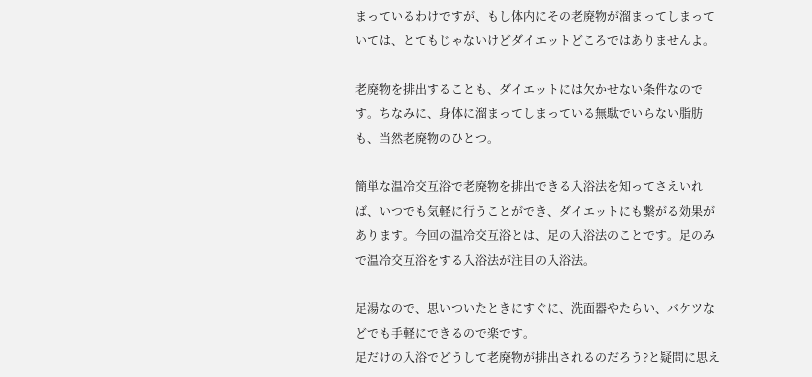まっているわけですが、もし体内にその老廃物が溜まってしまっていては、とてもじゃないけどダイエットどころではありませんよ。

老廃物を排出することも、ダイエットには欠かせない条件なのです。ちなみに、身体に溜まってしまっている無駄でいらない脂肪も、当然老廃物のひとつ。

簡単な温冷交互浴で老廃物を排出できる入浴法を知ってさえいれば、いつでも気軽に行うことができ、ダイエットにも繋がる効果があります。今回の温冷交互浴とは、足の入浴法のことです。足のみで温冷交互浴をする入浴法が注目の入浴法。

足湯なので、思いついたときにすぐに、洗面器やたらい、バケツなどでも手軽にできるので楽です。
足だけの入浴でどうして老廃物が排出されるのだろう?と疑問に思え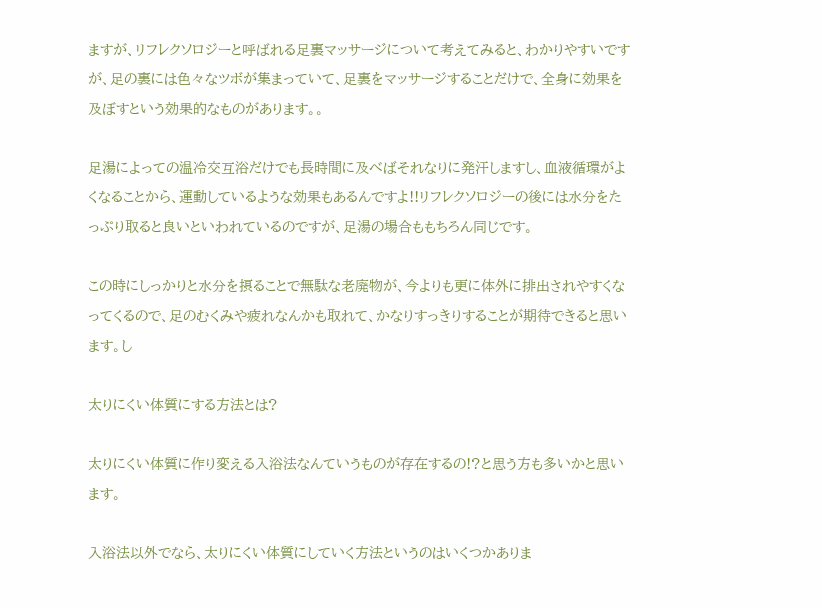ますが、リフレクソロジーと呼ばれる足裏マッサージについて考えてみると、わかりやすいですが、足の裏には色々なツボが集まっていて、足裏をマッサージすることだけで、全身に効果を及ぼすという効果的なものがあります。。

足湯によっての温冷交互浴だけでも長時間に及べばそれなりに発汗しますし、血液循環がよくなることから、運動しているような効果もあるんですよ!!リフレクソロジーの後には水分をたっぷり取ると良いといわれているのですが、足湯の場合ももちろん同じです。

この時にしっかりと水分を摂ることで無駄な老廃物が、今よりも更に体外に排出されやすくなってくるので、足のむくみや疲れなんかも取れて、かなりすっきりすることが期待できると思います。し

太りにくい体質にする方法とは?

太りにくい体質に作り変える入浴法なんていうものが存在するの!?と思う方も多いかと思います。

入浴法以外でなら、太りにくい体質にしていく方法というのはいくつかありま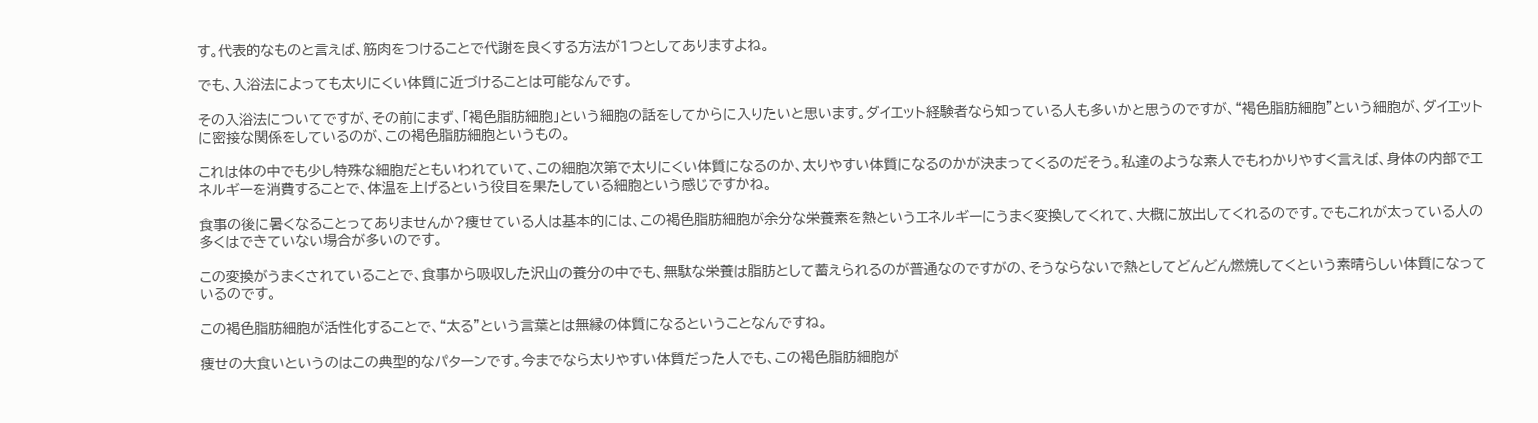す。代表的なものと言えば、筋肉をつけることで代謝を良くする方法が1つとしてありますよね。

でも、入浴法によっても太りにくい体質に近づけることは可能なんです。

その入浴法についてですが、その前にまず、「褐色脂肪細胞」という細胞の話をしてからに入りたいと思います。ダイエット経験者なら知っている人も多いかと思うのですが、“褐色脂肪細胞”という細胞が、ダイエットに密接な関係をしているのが、この褐色脂肪細胞というもの。

これは体の中でも少し特殊な細胞だともいわれていて、この細胞次第で太りにくい体質になるのか、太りやすい体質になるのかが決まってくるのだそう。私達のような素人でもわかりやすく言えば、身体の内部でエネルギーを消費することで、体温を上げるという役目を果たしている細胞という感じですかね。

食事の後に暑くなることってありませんか?痩せている人は基本的には、この褐色脂肪細胞が余分な栄養素を熱というエネルギーにうまく変換してくれて、大概に放出してくれるのです。でもこれが太っている人の多くはできていない場合が多いのです。

この変換がうまくされていることで、食事から吸収した沢山の養分の中でも、無駄な栄養は脂肪として蓄えられるのが普通なのですがの、そうならないで熱としてどんどん燃焼してくという素晴らしい体質になっているのです。

この褐色脂肪細胞が活性化することで、“太る”という言葉とは無縁の体質になるということなんですね。

痩せの大食いというのはこの典型的なパターンです。今までなら太りやすい体質だった人でも、この褐色脂肪細胞が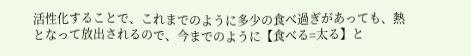活性化することで、これまでのように多少の食べ過ぎがあっても、熱となって放出されるので、今までのように【食べる=太る】と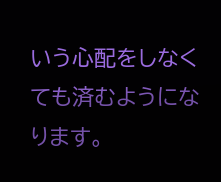いう心配をしなくても済むようになります。